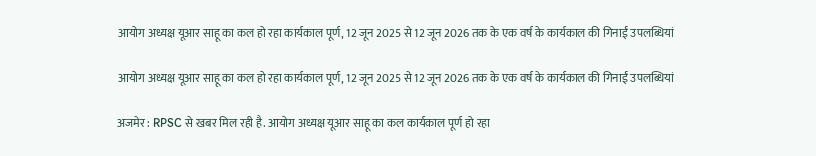आयोग अध्यक्ष यूआर साहू का कल हो रहा कार्यकाल पूर्ण, 12 जून 2025 से 12 जून 2026 तक के एक वर्ष के कार्यकाल की गिनाईं उपलब्धियां

आयोग अध्यक्ष यूआर साहू का कल हो रहा कार्यकाल पूर्ण, 12 जून 2025 से 12 जून 2026 तक के एक वर्ष के कार्यकाल की गिनाईं उपलब्धियां

अजमेर : RPSC से खबर मिल रही है. आयोग अध्यक्ष यूआर साहू का कल कार्यकाल पूर्ण हो रहा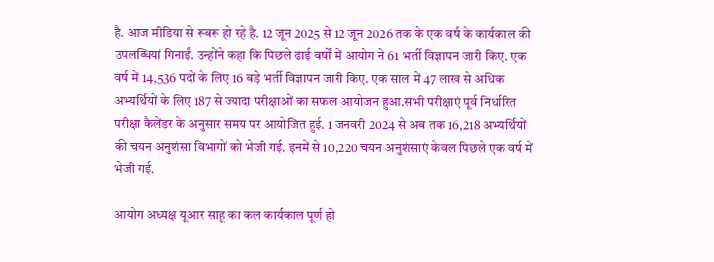है. आज मीडिया से रूबरू हो रहे है. 12 जून 2025 से 12 जून 2026 तक के एक वर्ष के कार्यकाल की उपलब्धियां गिनाईं. उन्होंने कहा कि पिछले ढाई वर्षों में आयोग ने 61 भर्ती विज्ञापन जारी किए. एक वर्ष में 14,536 पदों के लिए 16 बड़े भर्ती विज्ञापन जारी किए. एक साल में 47 लाख से अधिक अभ्यर्थियों के लिए 187 से ज्यादा परीक्षाओं का सफल आयोजन हुआ.सभी परीक्षाएं पूर्व निर्धारित परीक्षा कैलेंडर के अनुसार समय पर आयोजित हुई. 1 जनवरी 2024 से अब तक 16,218 अभ्यर्थियों की चयन अनुशंसा विभागों को भेजी गई. इनमें से 10,220 चयन अनुशंसाएं केवल पिछले एक वर्ष में भेजी गई.

आयोग अध्यक्ष यूआर साहू का कल कार्यकाल पूर्ण हो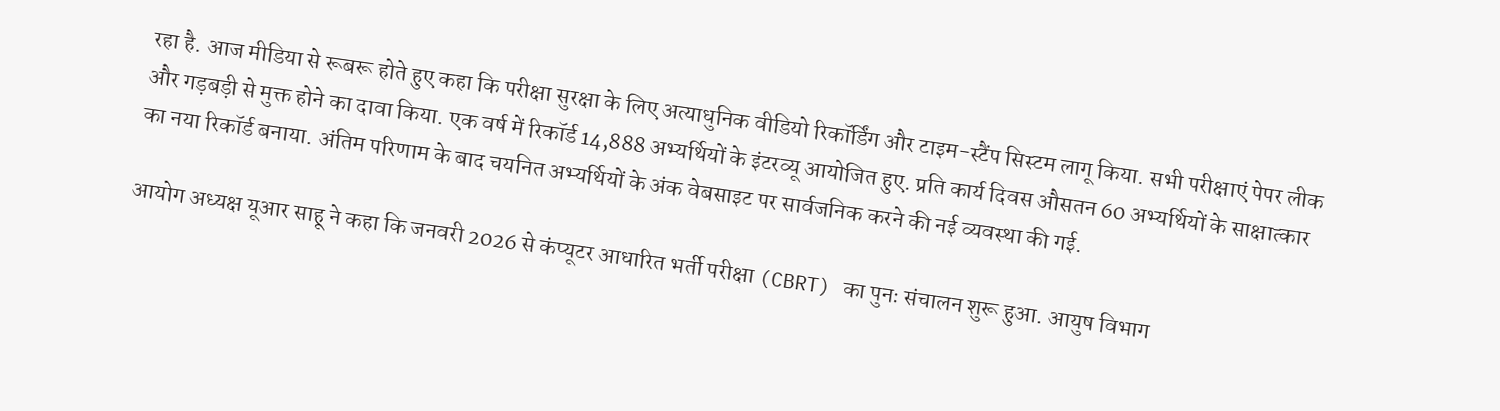रहा है. आज मीडिया से रूबरू होते हुए कहा कि परीक्षा सुरक्षा के लिए अत्याधुनिक वीडियो रिकॉर्डिंग और टाइम-स्टैंप सिस्टम लागू किया. सभी परीक्षाएं पेपर लीक और गड़बड़ी से मुक्त होने का दावा किया. एक वर्ष में रिकॉर्ड 14,888 अभ्यर्थियों के इंटरव्यू आयोजित हुए. प्रति कार्य दिवस औसतन 60 अभ्यर्थियों के साक्षात्कार का नया रिकॉर्ड बनाया. अंतिम परिणाम के बाद चयनित अभ्यर्थियों के अंक वेबसाइट पर सार्वजनिक करने की नई व्यवस्था की गई.

आयोग अध्यक्ष यूआर साहू ने कहा कि जनवरी 2026 से कंप्यूटर आधारित भर्ती परीक्षा (CBRT) का पुनः संचालन शुरू हुआ. आयुष विभाग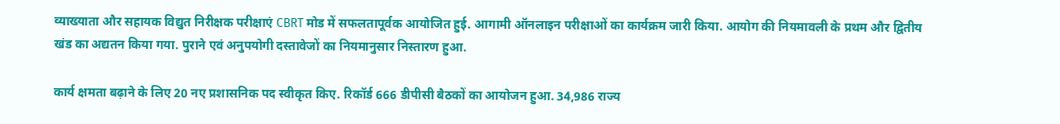व्याख्याता और सहायक विद्युत निरीक्षक परीक्षाएं CBRT मोड में सफलतापूर्वक आयोजित हुई. आगामी ऑनलाइन परीक्षाओं का कार्यक्रम जारी किया. आयोग की नियमावली के प्रथम और द्वितीय खंड का अद्यतन किया गया. पुराने एवं अनुपयोगी दस्तावेजों का नियमानुसार निस्तारण हुआ.

कार्य क्षमता बढ़ाने के लिए 20 नए प्रशासनिक पद स्वीकृत किए. रिकॉर्ड 666 डीपीसी बैठकों का आयोजन हुआ. 34,986 राज्य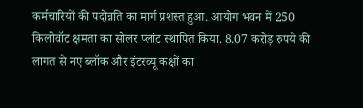कर्मचारियों की पदोन्नति का मार्ग प्रशस्त हुआ. आयोग भवन में 250 किलोवॉट क्षमता का सोलर प्लांट स्थापित किया. 8.07 करोड़ रुपये की लागत से नए ब्लॉक और इंटरव्यू कक्षों का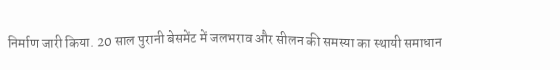निर्माण जारी किया. 20 साल पुरानी बेसमेंट में जलभराव और सीलन की समस्या का स्थायी समाधान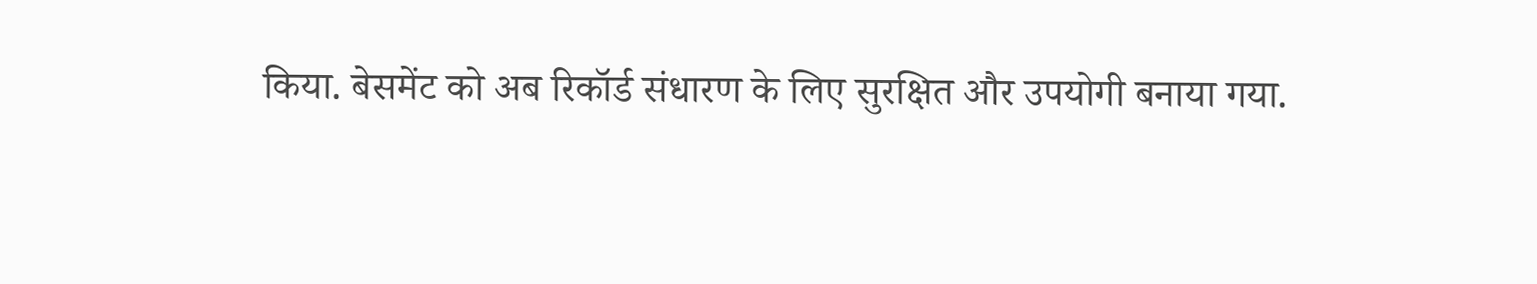किया. बेसमेंट को अब रिकॉर्ड संधारण के लिए सुरक्षित और उपयोगी बनाया गया.